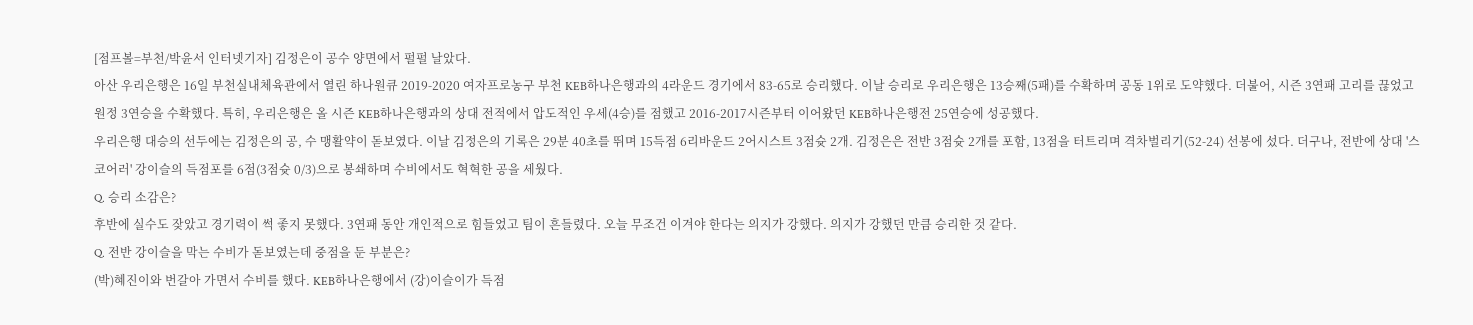[점프볼=부천/박윤서 인터넷기자] 김정은이 공수 양면에서 펄펄 날았다.
아산 우리은행은 16일 부천실내체육관에서 열린 하나원큐 2019-2020 여자프로농구 부천 KEB하나은행과의 4라운드 경기에서 83-65로 승리했다. 이날 승리로 우리은행은 13승째(5패)를 수확하며 공동 1위로 도약했다. 더불어, 시즌 3연패 고리를 끊었고 원정 3연승을 수확했다. 특히, 우리은행은 올 시즌 KEB하나은행과의 상대 전적에서 압도적인 우세(4승)를 점했고 2016-2017시즌부터 이어왔던 KEB하나은행전 25연승에 성공했다.
우리은행 대승의 선두에는 김정은의 공, 수 맹활약이 돋보였다. 이날 김정은의 기록은 29분 40초를 뛰며 15득점 6리바운드 2어시스트 3점슛 2개. 김정은은 전반 3점슛 2개를 포함, 13점을 터트리며 격차벌리기(52-24) 선봉에 섰다. 더구나, 전반에 상대 '스코어러' 강이슬의 득점포를 6점(3점슛 0/3)으로 봉쇄하며 수비에서도 혁혁한 공을 세웠다.
Q. 승리 소감은?
후반에 실수도 잦았고 경기력이 썩 좋지 못했다. 3연패 동안 개인적으로 힘들었고 팀이 흔들렸다. 오늘 무조건 이겨야 한다는 의지가 강했다. 의지가 강했던 만큼 승리한 것 같다.
Q. 전반 강이슬을 막는 수비가 돋보였는데 중점을 둔 부분은?
(박)혜진이와 번갈아 가면서 수비를 했다. KEB하나은행에서 (강)이슬이가 득점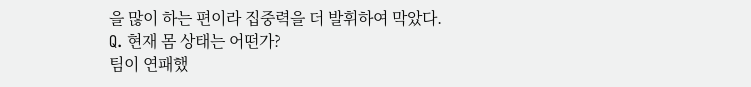을 많이 하는 편이라 집중력을 더 발휘하여 막았다.
Q. 현재 몸 상태는 어떤가?
팀이 연패했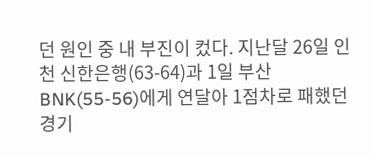던 원인 중 내 부진이 컸다. 지난달 26일 인천 신한은행(63-64)과 1일 부산 BNK(55-56)에게 연달아 1점차로 패했던 경기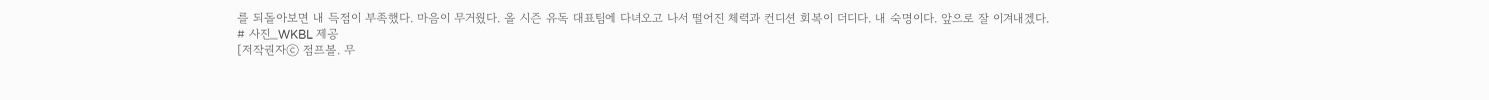를 되돌아보면 내 득점이 부족했다. 마음이 무거웠다. 올 시즌 유독 대표팀에 다녀오고 나서 떨어진 체력과 컨디션 회복이 더디다. 내 숙명이다. 앞으로 잘 이겨내겠다.
# 사진_WKBL 제공
[저작권자ⓒ 점프볼. 무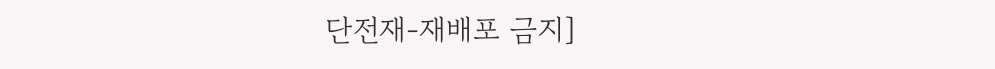단전재-재배포 금지]